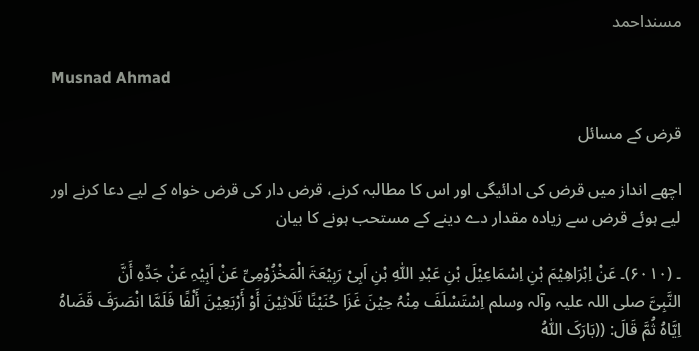مسنداحمد

Musnad Ahmad

قرض کے مسائل

اچھے انداز میں قرض کی ادائیگی اور اس کا مطالبہ کرنے، قرض دار کی قرض خواہ کے لیے دعا کرنے اور لیے ہوئے قرض سے زیادہ مقدار دے دینے کے مستحب ہونے کا بیان

۔ (۶۰۱۰)۔ عَنْ اِبْرَاھِیْمَ بْنِ اِسْمَاعِیْلَ بْنِ عَبْدِ اللّٰہِ بْنِ اَبِیْ رَبِیْعَۃَ الْمَخْزُوْمِیِّ عَنْ اَبِیْہِ عَنْ جَدِّہِ أَنَّ النَّبِیَّ ‌صلی ‌اللہ ‌علیہ ‌وآلہ ‌وسلم اِسْتَسْلَفَ مِنْہُ حِیْنَ غَزَا حُنَیْنًا ثَلَاثِیْنَ أَوْ أَرْبَعِیْنَ أَلْفًا فَلَمَّا انْصَرَفَ قَضَاہُ اِیَّاہُ ثُمَّ قَالَ: ((بَارَکَ اللّٰہُ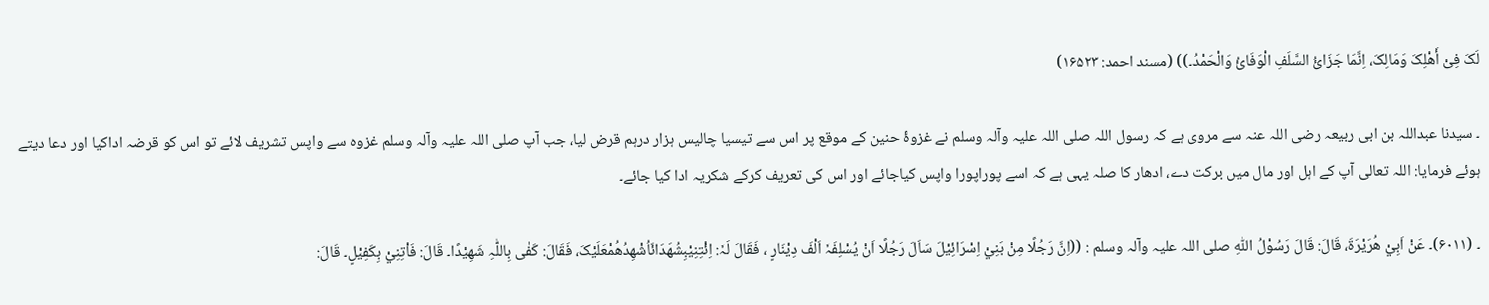لَکَ فِیْ أَھْلِکَ وَمَالِکَ، اِنَّمَا جَزَائُ السَّلَفِ الْوَفَائُ وَالْحَمْدُ۔)) (مسند احمد: ۱۶۵۲۳)

۔ سیدنا عبداللہ بن ابی ربیعہ ‌رضی ‌اللہ ‌عنہ سے مروی ہے کہ رسول اللہ ‌صلی ‌اللہ ‌علیہ ‌وآلہ ‌وسلم نے غزوۂ حنین کے موقع پر اس سے تیسیا چالیس ہزار درہم قرض لیا، جب آپ ‌صلی ‌اللہ ‌علیہ ‌وآلہ ‌وسلم غزوہ سے واپس تشریف لائے تو اس کو قرضہ اداکیا اور دعا دیتے ہوئے فرمایا: اللہ تعالی آپ کے اہل اور مال میں برکت دے، ادھار کا صلہ یہی ہے کہ اسے پوراپورا واپس کیاجائے اور اس کی تعریف کرکے شکریہ ادا کیا جائے۔

۔ (۶۰۱۱)۔ عَنْ اَبِيْ ھُرَیْرَۃَ، قَالَ: قَالَ رَسُوْلُ اللّٰہِ ‌صلی ‌اللہ ‌علیہ ‌وآلہ ‌وسلم : ((اِنَّ رَجُلًا مِنْ بَنِيْ اِسْرَائِیْلَ سَاَلَ رَجُلًا اَنْ یُسْلِفَہٗ اَلْفَ دِیْنَارٍ ، فَقَالَ لَہٗ: اِئْتِنِيْبِشُھَدَائَاُشْھِدُھُمْعَلَیْکَ، فَقَالَ: کَفٰی بِاللّٰہِ شَھِیْدًا۔ قَالَ: فَاْتِنِيْ بِکَفِیْلٍ۔ قَالَ: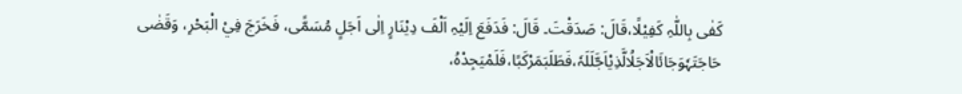کَفٰی بِاللّٰہِ کَفِیْلًا،قَالَ: صَدَقْتَ۔ قَالَ: فَدَفَعَ اِلَیْہِ اَلْفَ دِیْنَارٍ اِلٰی اَجَلٍ مُسَمًّی، فَخَرَجَ فِيْ الْبَحْرِ، وَقَضٰی حَاجَتَہٗوَجَائَالْاَجَلُالَّذِيْاَجَّلَلَہٗ،فَطَلَبَمَرْکَبًا،فَلَمْیَجِدْہُ،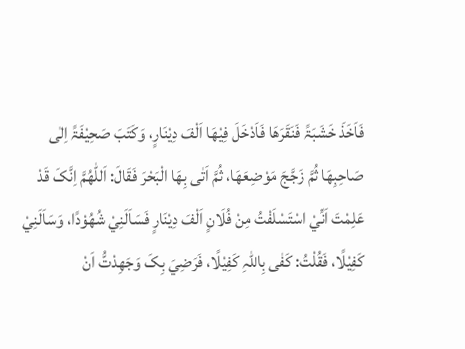فَاَخَذَ خَشَبَۃً فَنَقَرَھَا فَاَدْخَلَ فِیْھَا اَلْفَ دِیْنَارٍ، وَکَتَبَ صَحِیْفَۃً اِلٰی صَاحِبِھَا ثُمَّ زَجَّجَ مَوْضِعَھَا، ثُمَّ اَتٰی بِھَا الْبَحْرَ فَقَالَ: اَللّٰھُمَّ اِنَّکَ قَدْ عَلِمْتَ اَنِّيْ اسْتَسْلَفْتُ مِنْ فُلَانٍ اَلْفَ دِیْنَارٍ فَسَاَلَنِيْ شُھُوْدًا، وَسَاَلَنِيْ کَفِیْلًا، فَقُلْتُ: کَفٰی بِاللّٰہِ کَفِیْلًا، فَرَضِيَ بِکَ وَجَھِدْتُّ اَنْ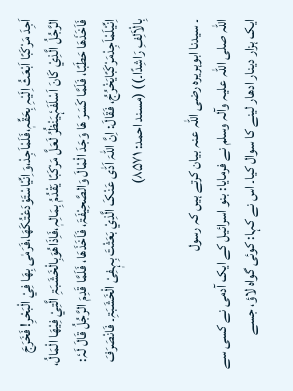اَجِدَ مَرْکَبًا اَبْعَثُ اِلَیْہِ بِحَقِّہٖ،فَلَمْاَجِدْ،وَاِنِّيْاسْتَوْدَعْتُکَھَا،فَرَمٰی بِھَا فِيْ الْبَحْرِ! فَخَرَجَ الرَّجُلُ الَّذِيْ کَانَ اَسْلَفَہٗیَنْظُرُ لَعَلَّ مَرْکَبًا یَقْدُمُ بِمَالِہٖ،فَاِذَاھُوَبِالْخَشَبَۃِ الَّتِيْ فِیْھَا الْمَالُ، فَاَخَذَھَا حَطَبًا، فَلَمَّا کَسَرَ ھَا وَجَدَ الْمْالَ وَالصَّحِیْفَۃَ، فَاَخَذَھَا، فَلَمَّا قَدِمَ الرَّجُلُ قَالَ لَہٗ: اِنِّيْلَمْاَجِدْمَرْکَبًایَخْرُجُ، فَقَالَ: اِنَّ اللّٰہَ اَدّٰی عَنْکَ الَّذِيْ بَعَثْتَ بِہٖفِیْ الْخَشَبَۃِ۔ فَانْصَرَفَ بِالْاَلِفِ رَاشِدًا۔)) (مسند احمد: ۸۵۷۱)

۔ سیدنا ابوہریرہ ‌رضی ‌اللہ ‌عنہ بیان کرتے ہیں کہ رسول اللہ ‌صلی ‌اللہ ‌علیہ ‌وآلہ ‌وسلم نے فرمایا: بنو اسرائیل کے ایک آدمی نے کسی سے ایک ہزار دینار ادھار لینے کا سوال کیا۔ اس نے کہا: کوئی گواہ لاؤ، جسے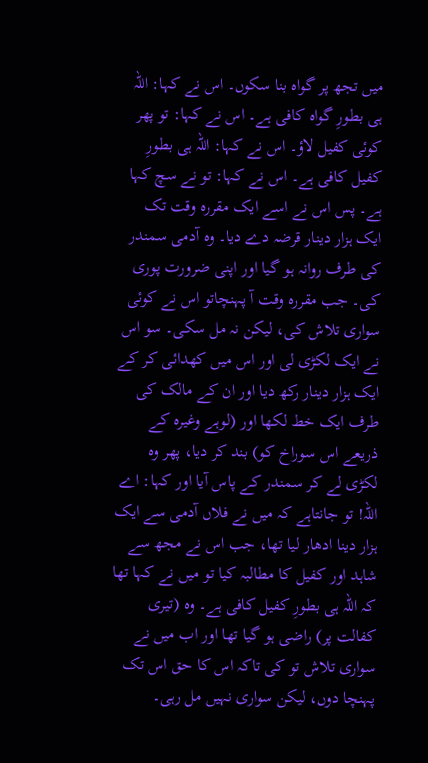میں تجھ پر گواہ بنا سکوں۔ اس نے کہا: اللہ ہی بطورِ گواہ کافی ہے۔ اس نے کہا: تو پھر کوئی کفیل لاؤ۔ اس نے کہا: اللہ ہی بطورِ کفیل کافی ہے۔ اس نے کہا: تو نے سچ کہا ہے۔ پس اس نے اسے ایک مقررہ وقت تک ایک ہزار دینار قرضہ دے دیا۔ وہ آدمی سمندر کی طرف روانہ ہو گیا اور اپنی ضرورت پوری کی۔ جب مقررہ وقت آ پہنچاتو اس نے کوئی سواری تلاش کی، لیکن نہ مل سکی۔ سو اس نے ایک لکڑی لی اور اس میں کھدائی کر کے ایک ہزار دینار رکھ دیا اور ان کے مالک کی طرف ایک خط لکھا اور (لوہے وغیرہ کے ذریعے اس سوراخ کو) بند کر دیا، پھر وہ لکڑی لے کر سمندر کے پاس آیا اور کہا: اے اللہ! تو جانتاہے کہ میں نے فلاں آدمی سے ایک ہزار دینا ادھار لیا تھا، جب اس نے مجھ سے شاہد اور کفیل کا مطالبہ کیا تو میں نے کہا تھا کہ اللہ ہی بطورِ کفیل کافی ہے۔ وہ (تیری کفالت پر) راضی ہو گیا تھا اور اب میں نے سواری تلاش تو کی تاکہ اس کا حق اس تک پہنچا دوں، لیکن سواری نہیں مل رہی۔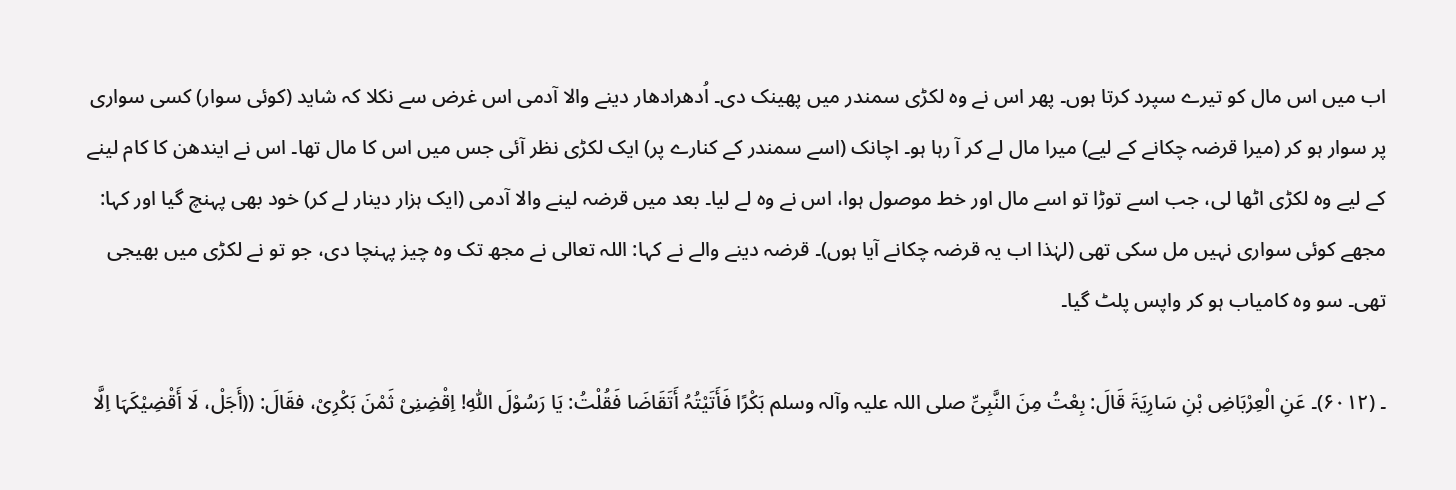اب میں اس مال کو تیرے سپرد کرتا ہوں۔ پھر اس نے وہ لکڑی سمندر میں پھینک دی۔ اُدھرادھار دینے والا آدمی اس غرض سے نکلا کہ شاید (کوئی سوار) کسی سواری پر سوار ہو کر (میرا قرضہ چکانے کے لیے) میرا مال لے کر آ رہا ہو۔ اچانک (اسے سمندر کے کنارے پر) ایک لکڑی نظر آئی جس میں اس کا مال تھا۔ اس نے ایندھن کا کام لینے کے لیے وہ لکڑی اٹھا لی، جب اسے توڑا تو اسے مال اور خط موصول ہوا، اس نے وہ لے لیا۔ بعد میں قرضہ لینے والا آدمی (ایک ہزار دینار لے کر) خود بھی پہنچ گیا اور کہا: مجھے کوئی سواری نہیں مل سکی تھی (لہٰذا اب یہ قرضہ چکانے آیا ہوں)۔ قرضہ دینے والے نے کہا: اللہ تعالی نے مجھ تک وہ چیز پہنچا دی، جو تو نے لکڑی میں بھیجی تھی۔ سو وہ کامیاب ہو کر واپس پلٹ گیا۔

۔ (۶۰۱۲)۔ عَنِ الْعِرْبَاضِ بْنِ سَارِیَۃَ قَالَ: بِعْتُ مِنَ النَّبِیِّ ‌صلی ‌اللہ ‌علیہ ‌وآلہ ‌وسلم بَکْرًا فَأَتَیْتُہُ أَتَقَاضَا فَقُلْتُ: یَا رَسُوْلَ اللّٰہِ! اِقْضِنِیْ ثَمْنَ بَکْرِیْ، فقَالَ: ((أَجَلْ، لَا أَقْضِیْکَہَا اِلَّا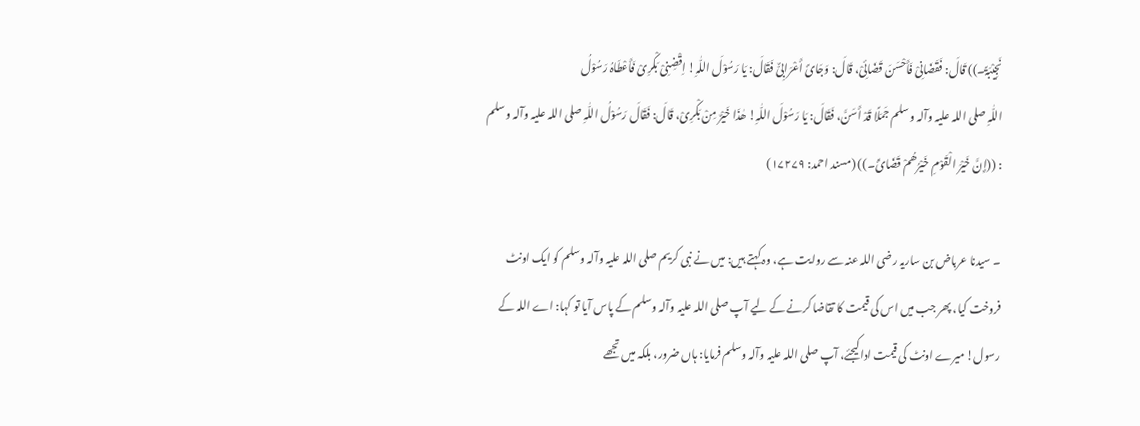نَجِیْبَۃً۔)) قَالَ: فَقَضَانِیْ فَأَحْسَنَ قَضَائِیْ، قَالَ: وَجَائَ أَعْرَابِیٌّ فَقَالَ: یَا رَسُوْلَ اللّٰہِ! اِقْضِنِیْ بَکْرِیْ فَأَعْطَاہُ رَسُوْلُ اللّٰہِ ‌صلی ‌اللہ ‌علیہ ‌وآلہ ‌وسلم جَمَلًا قَدْ أَسَنَّ، فَقَالَ: یَا رَسُوْلَ اللّٰہِ! ھٰذَا خَیْرٌ مِنْ بَکْرِیْ، قَالَ: فَقَالَ رَسُوْلُ اللّٰہِ ‌صلی ‌اللہ ‌علیہ ‌وآلہ ‌وسلم : ((إِنَّ خَیْرَ الْقَوْمِ خَیْرُھُمْ قَضَائً۔)) (مسند احمد: ۱۷۲۷۹)

۔ سیدنا عرباض بن ساریہ ‌رضی ‌اللہ ‌عنہ سے روایت ہے، وہ کہتے ہیں: میں نے نبی کریم ‌صلی ‌اللہ ‌علیہ ‌وآلہ ‌وسلم کو ایک اونٹ فروخت کیا، پھر جب میں اس کی قیمت کا تقاضا کرنے کے لیے آپ ‌صلی ‌اللہ ‌علیہ ‌وآلہ ‌وسلم کے پاس آیا تو کہا: اے اللہ کے رسول! میرے اونٹ کی قیمت اداکیجئے، آپ ‌صلی ‌اللہ ‌علیہ ‌وآلہ ‌وسلم فرمایا: ہاں ضرور، بلکہ میں تجھے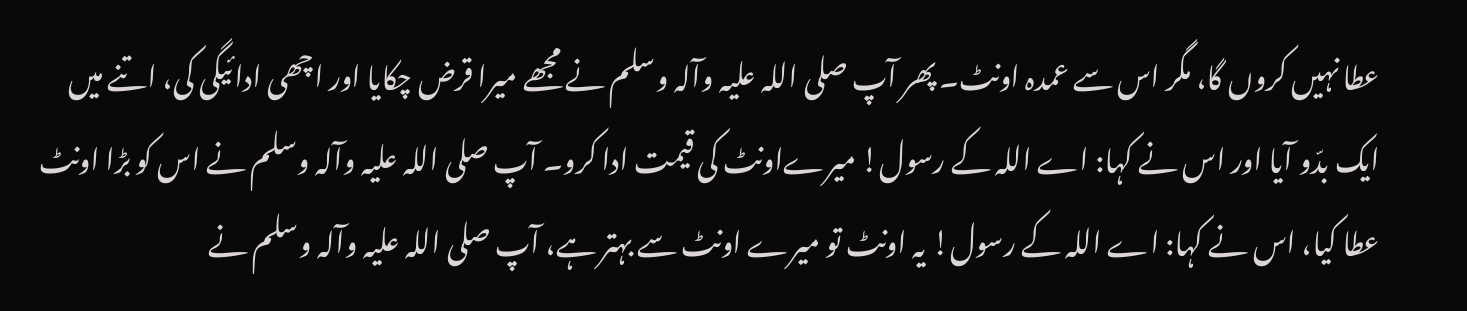عطا نہیں کروں گا، مگر اس سے عمدہ اونٹ۔ پھر آپ ‌صلی ‌اللہ ‌علیہ ‌وآلہ ‌وسلم نے مجھے میرا قرض چکایا اور اچھی ادائیگی کی، اتنے میں ایک بدّو آیا اور اس نے کہا: اے اللہ کے رسول! میرےاونٹ کی قیمت ادا کرو۔ آپ ‌صلی ‌اللہ ‌علیہ ‌وآلہ ‌وسلم نے اس کو بڑا اونٹ عطا کیا، اس نے کہا: اے اللہ کے رسول! یہ اونٹ تو میرے اونٹ سے بہتر ہے، آپ ‌صلی ‌اللہ ‌علیہ ‌وآلہ ‌وسلم نے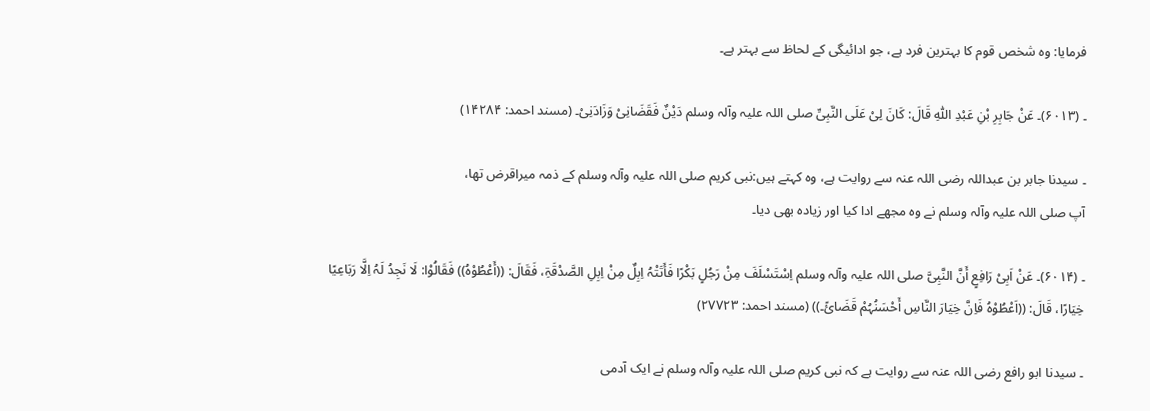فرمایا: وہ شخص قوم کا بہترین فرد ہے، جو ادائیگی کے لحاظ سے بہتر ہے۔

۔ (۶۰۱۳)۔ عَنْ جَابِرِ بْنِ عَبْدِ اللّٰہِ قَالَ: کَانَ لِیْ عَلَی النَّبِیِّ ‌صلی ‌اللہ ‌علیہ ‌وآلہ ‌وسلم دَیْنٌ فَقَضَانِیْ وَزَادَنِیْ۔ (مسند احمد: ۱۴۲۸۴)

۔ سیدنا جابر بن عبداللہ ‌رضی ‌اللہ ‌عنہ سے روایت ہے، وہ کہتے ہیں:نبی کریم ‌صلی ‌اللہ ‌علیہ ‌وآلہ ‌وسلم کے ذمہ میراقرض تھا، آپ ‌صلی ‌اللہ ‌علیہ ‌وآلہ ‌وسلم نے وہ مجھے ادا کیا اور زیادہ بھی دیا۔

۔ (۶۰۱۴)۔ عَنْ اَبِیْ رَافِعٍ أَنَّ النَّبِیَّ ‌صلی ‌اللہ ‌علیہ ‌وآلہ ‌وسلم اِسْتَسْلَفَ مِنْ رَجُلٍ بَکْرًا فَأَتَتْہُ اِبِلٌ مِنْ اِبِلِ الصَّدْقَۃِ، فَقَالَ: ((أَعْطُوْہُ)) فَقَالُوْا: لَا نَجِدُ لَہُ اِلَّا رَبَاعِیًا خِیَارًا، قَالَ: ((اَعْطُوْہُ فَاِنَّ خِیَارَ النَّاسِ أَحْسَنُہُمْ قَضَائً۔)) (مسند احمد: ۲۷۷۲۳)

۔ سیدنا ابو رافع ‌رضی ‌اللہ ‌عنہ سے روایت ہے کہ نبی کریم ‌صلی ‌اللہ ‌علیہ ‌وآلہ ‌وسلم نے ایک آدمی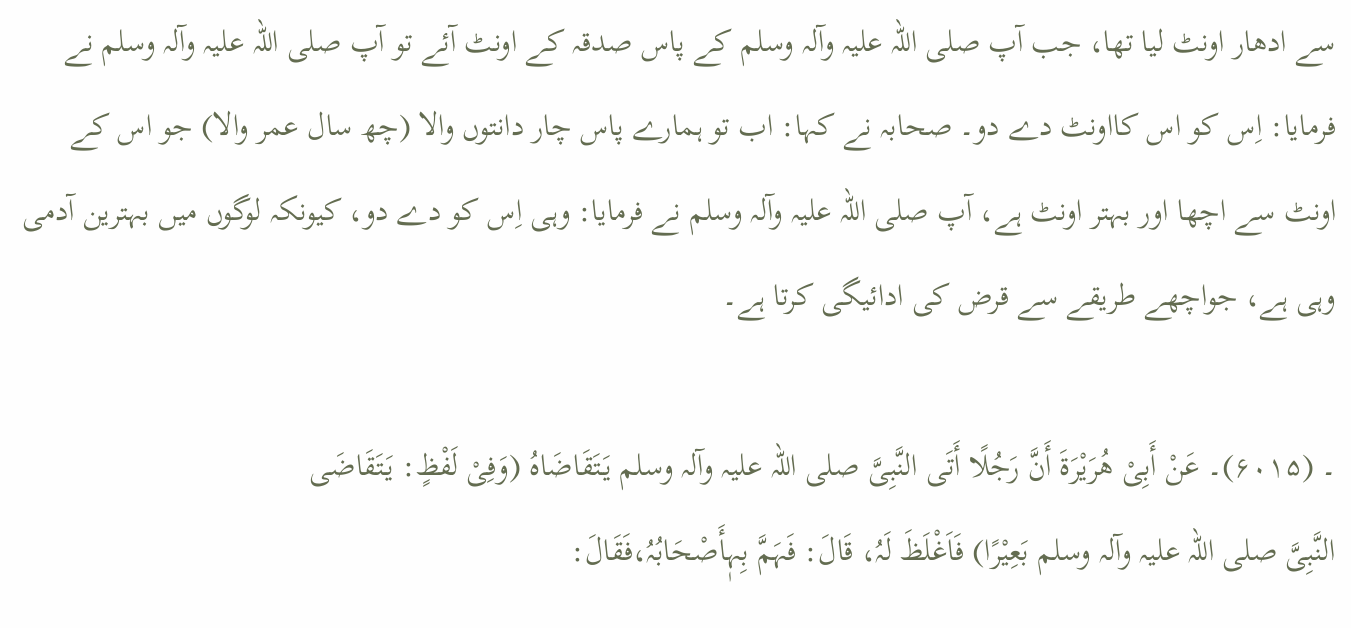سے ادھار اونٹ لیا تھا، جب آپ ‌صلی ‌اللہ ‌علیہ ‌وآلہ ‌وسلم کے پاس صدقہ کے اونٹ آئے تو آپ ‌صلی ‌اللہ ‌علیہ ‌وآلہ ‌وسلم نے فرمایا: اِس کو اس کااونٹ دے دو۔ صحابہ نے کہا: اب تو ہمارے پاس چار دانتوں والا (چھ سال عمر والا) جو اس کے اونٹ سے اچھا اور بہتر اونٹ ہے، آپ ‌صلی ‌اللہ ‌علیہ ‌وآلہ ‌وسلم نے فرمایا: وہی اِس کو دے دو، کیونکہ لوگوں میں بہترین آدمی وہی ہے، جواچھے طریقے سے قرض کی ادائیگی کرتا ہے۔

۔ (۶۰۱۵)۔ عَنْ أَبِیْ ھُرَیْرَۃَ أَنَّ رَجُلًا أَتَی النَّبِیَّ ‌صلی ‌اللہ ‌علیہ ‌وآلہ ‌وسلم یَتَقَاضَاہُ (وَفِیْ لَفْظٍ: یَتَقَاضَی النَّبِیَّ ‌صلی ‌اللہ ‌علیہ ‌وآلہ ‌وسلم بَعِیْرًا) فَاَغْلَظَ لَہُ، قَالَ: فَہَمَّ بِہٖأَصْحَابُہُ،فَقَالَ: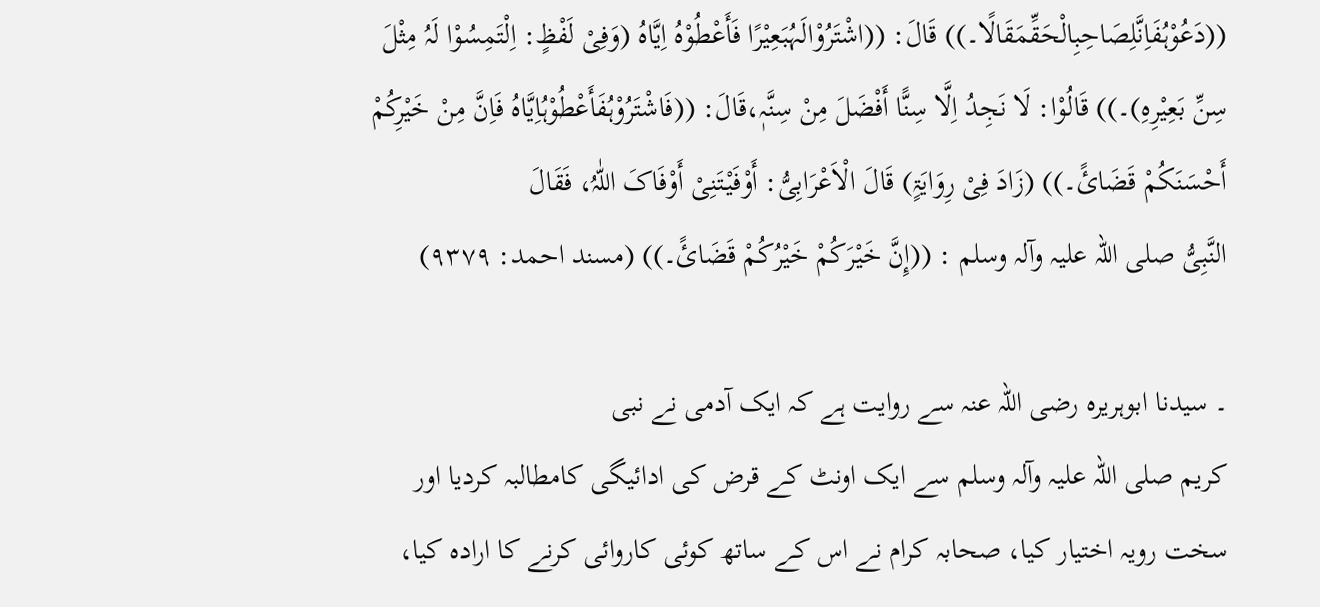((دَعُوْہُفَاِنَّلِصَاحِبِالْحَقِّمَقَالًا۔)) قَالَ: ((اشْتَرُوْالَہُبَعِیْرًا فَأَعْطُوْہُ اِیَّاہُ (وَفِیْ لَفْظٍ: اِلْتَمِسُوْا لَہُ مِثْلَ سِنِّ بَعِیْرِہِ)۔)) قَالُوْا: لَا نَجِدُ اِلَّا سِنًّا أَفْضَلَ مِنْ سِنَّہٖ،قَالَ: ((فَاشْتَرُوْہُفَأَعْطُوْہُاِیَّاہُ فَاِنَّ مِنْ خَیْرِکُمْ أَحْسَنَکُمْ قَضَائً۔)) (زَادَ فِیْ رِوَایَۃٍ) قَالَ الْاَعْرَابِیُّ: أَوْفَیْتَنِیْ أَوْفَاکَ اللّٰہُ، فَقَالَ النَّبِیُّ ‌صلی ‌اللہ ‌علیہ ‌وآلہ ‌وسلم : ((إِنَّ خَیْرَکُمْ خَیْرُکُمْ قَضَائً۔)) (مسند احمد: ۹۳۷۹)

۔ سیدنا ابوہریرہ ‌رضی ‌اللہ ‌عنہ سے روایت ہے کہ ایک آدمی نے نبی کریم ‌صلی ‌اللہ ‌علیہ ‌وآلہ ‌وسلم سے ایک اونٹ کے قرض کی ادائیگی کامطالبہ کردیا اور سخت رویہ اختیار کیا، صحابہ کرام نے اس کے ساتھ کوئی کاروائی کرنے کا ارادہ کیا،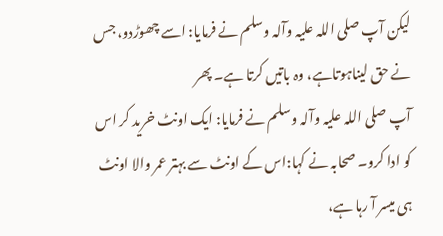لیکن آپ ‌صلی ‌اللہ ‌علیہ ‌وآلہ ‌وسلم نے فرمایا: اسے چھوڑدو، جس نے حق لیناہوتاہے، وہ باتیں کرتا ہے۔ پھر آپ ‌صلی ‌اللہ ‌علیہ ‌وآلہ ‌وسلم نے فرمایا: ایک اونٹ خرید کر اس کو ادا کرو۔ صحابہ نے کہا:اس کے اونٹ سے بہتر عمر والا اونٹ ہی میسر آ رہا ہے،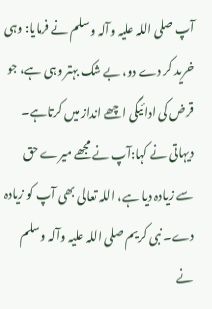آپ ‌صلی ‌اللہ ‌علیہ ‌وآلہ ‌وسلم نے فرمایا: وہی خرید کر دے دو، بے شک بہتر وہی ہے، جو قرض کی ادائیگی اچھے انداز میں کرتاہے۔ دیہاتی نے کہا:آپ نے مجھے میرے حق سے زیادہ دیا ہے، اللہ تعالی بھی آپ کو زیادہ دے۔ نبی کریم ‌صلی ‌اللہ ‌علیہ ‌وآلہ ‌وسلم نے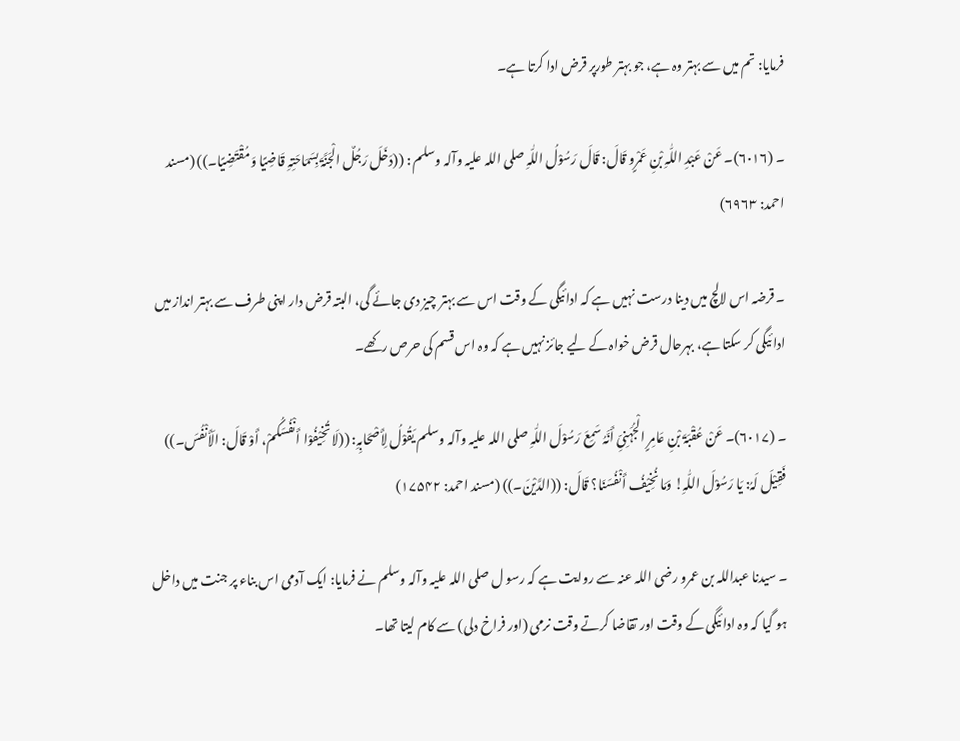فرمایا: تم میں سے بہتر وہ ہے، جو بہتر طورپر قرض ادا کرتا ہے۔

۔ (۶۰۱۶)۔ عَنْ عَبْدِ اللّٰہِ بْنِ عَمْرٍو قَالَ: قَالَ رَسُوْلُ اللّٰہِ ‌صلی ‌اللہ ‌علیہ ‌وآلہ ‌وسلم : ((دَخَلَ رَجُلٌ الْجَنَّۃَ بِسَمَاحَتِہِ قَاضِیًا وَمُقْتَضِیًا۔)) (مسند احمد: ۶۹۶۳)

۔ قرضہ اس لالچ میں دینا درست نہیں ہے کہ ادائیگی کے وقت اس سے بہتر چیز دی جائے گی، البتہ قرض دار اپنی طرف سے بہتر انداز میں ادائیگی کر سکتا ہے، بہرحال قرض خواہ کے لیے جائز نہیں ہے کہ وہ اس قسم کی حرص رکھے۔

۔ (۶۰۱۷)۔ عَنْ عُقْبَۃَ بْنِ عَامِرٍ الْجُہَنِیِّ أَنَّہُ سَمِعَ رَسُوْلَ اللّٰہِ ‌صلی ‌اللہ ‌علیہ ‌وآلہ ‌وسلم یَقُوْلُ لِأَصْحَابِہِ: ((لَا تُخِیْفُوْا أَنْفُسَکُمْ، أَوْ قَالَ: الَأَنْفُسَ۔)) فَقِیْلَ لَہُ: یَا رَسُوْلَ اللّٰہِ! وَمَا نُخِیْفُ أَنْفُسَنَا؟ قَالَ: ((الدَّیْنَ۔)) (مسند احمد: ۱۷۵۴۲)

۔ سیدنا عبداللہ بن عمرو ‌رضی ‌اللہ ‌عنہ سے روایت ہے کہ رسو ل ‌صلی ‌اللہ ‌علیہ ‌وآلہ ‌وسلم نے فرمایا: ایک آدمی اس بناء پر جنت میں داخل ہو گیا کہ وہ ادائیگی کے وقت اور تقاضا کرتے وقت نرمی (اور فراخ دلی) سے کام لیتا تھا۔